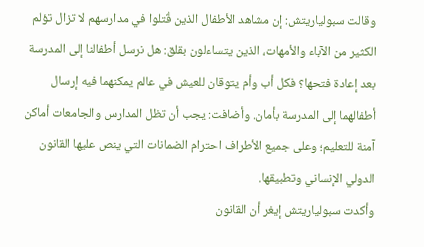وقالت سبولياريتش: إن مشاهد الأطفال الذين قُتلوا في مدارسهم لا تزال تؤلم الكثير من الآباء والأمهات، الذين يتساءلون بقلق: هل نرسل أطفالنا إلى المدرسة بعد إعادة فتحها؟ فكل أب وأم يتوقان للعيش في عالم يمكنهما فيه إرسال أطفالهما إلى المدرسة بأمان. وأضافت: يجب أن تظل المدارس والجامعات أماكن آمنة للتعليم؛ وعلى جميع الأطراف احترام الضمانات التي ينص عليها القانون الدولي الإنساني وتطبيقها.
وأكدت سبولياريتش إيغر أن القانون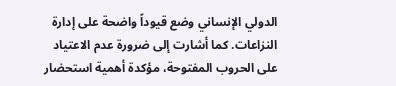الدولي الإنساني وضع قيوداً واضحة على إدارة النزاعات. كما أشارت إلى ضرورة عدم الاعتياد على الحروب المفتوحة، مؤكدة أهمية استحضار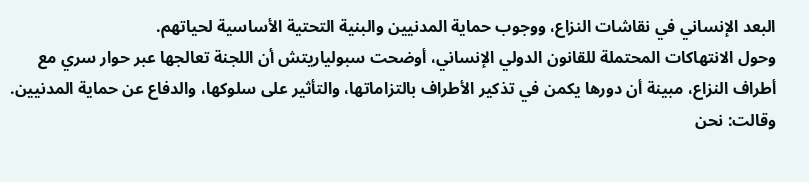البعد الإنساني في نقاشات النزاع، ووجوب حماية المدنيين والبنية التحتية الأساسية لحياتهم.
وحول الانتهاكات المحتملة للقانون الدولي الإنساني، أوضحت سبولياريتش أن اللجنة تعالجها عبر حوار سري مع أطراف النزاع، مبينة أن دورها يكمن في تذكير الأطراف بالتزاماتها، والتأثير على سلوكها، والدفاع عن حماية المدنيين. وقالت: نحن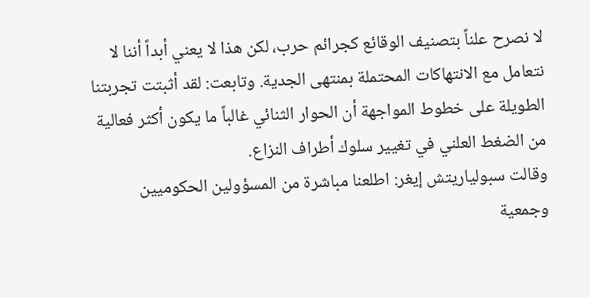لا نصرح علناً بتصنيف الوقائع كجرائم حرب، لكن هذا لا يعني أبداً أننا لا نتعامل مع الانتهاكات المحتملة بمنتهى الجدية. وتابعت: لقد أثبتت تجربتنا الطويلة على خطوط المواجهة أن الحوار الثنائي غالباً ما يكون أكثر فعالية من الضغط العلني في تغيير سلوك أطراف النزاع.
وقالت سبولياريتش إيغر: اطلعنا مباشرة من المسؤولين الحكوميين وجمعية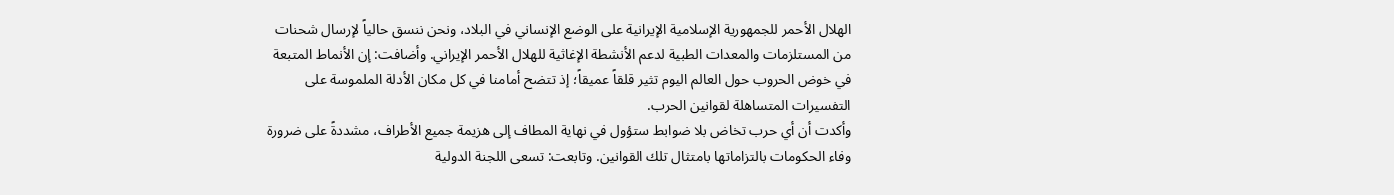الهلال الأحمر للجمهورية الإسلامية الإيرانية على الوضع الإنساني في البلاد، ونحن ننسق حالياً لإرسال شحنات من المستلزمات والمعدات الطبية لدعم الأنشطة الإغاثية للهلال الأحمر الإيراني. وأضافت: إن الأنماط المتبعة في خوض الحروب حول العالم اليوم تثير قلقاً عميقاً؛ إذ تتضح أمامنا في كل مكان الأدلة الملموسة على التفسيرات المتساهلة لقوانين الحرب.
وأكدت أن أي حرب تخاض بلا ضوابط ستؤول في نهاية المطاف إلى هزيمة جميع الأطراف، مشددةً على ضرورة وفاء الحكومات بالتزاماتها بامتثال تلك القوانين. وتابعت: تسعى اللجنة الدولية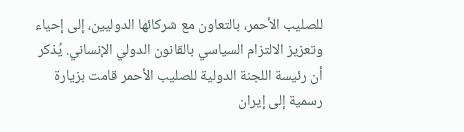للصليب الأحمر، بالتعاون مع شركائها الدوليين، إلى إحياء وتعزيز الالتزام السياسي بالقانون الدولي الإنساني. يُذكر أن رئيسة اللجنة الدولية للصليب الأحمر قامت بزيارة رسمية إلى إيران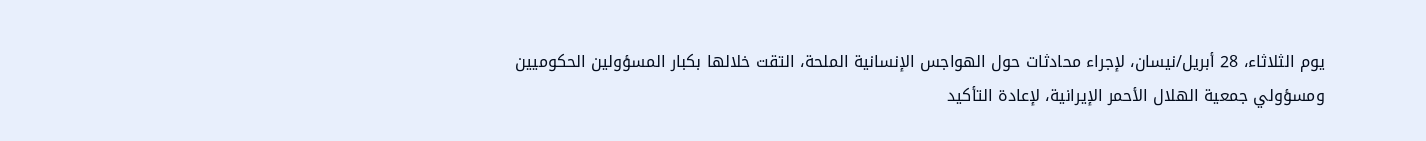يوم الثلاثاء، 28 أبريل/نيسان، لإجراء محادثات حول الهواجس الإنسانية الملحة، التقت خلالها بكبار المسؤولين الحكوميين ومسؤولي جمعية الهلال الأحمر الإيرانية، لإعادة التأكيد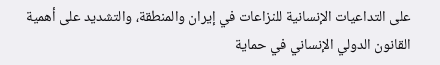على التداعيات الإنسانية للنزاعات في إيران والمنطقة، والتشديد على أهمية القانون الدولي الإنساني في حماية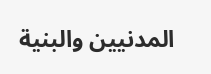المدنيين والبنية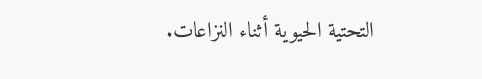التحتية الحيوية أثناء النزاعات.